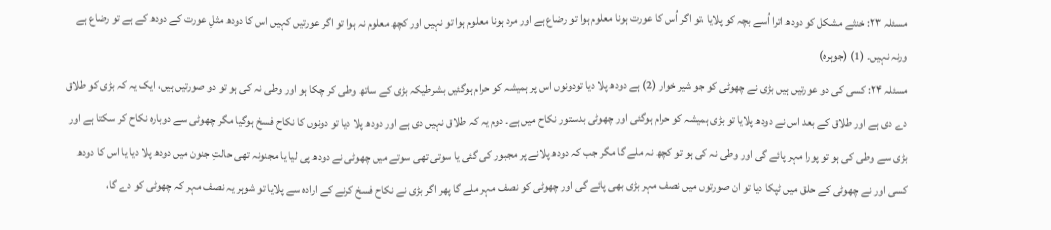مسئلہ ۲۳: خنثے مشکل کو دودھ اترا اُسے بچہ کو پلایا ،تو اگر اُس کا عورت ہونا معلوم ہوا تو رضاع ہے اور مرد ہونا معلوم ہوا تو نہیں اور کچھ معلوم نہ ہوا تو اگر عورتیں کہیں اس کا دودھ مثلِ عورت کے دودھ کے ہے تو رضاع ہے ورنہ نہیں۔ (1) (جوہرہ)
مسئلہ ۲۴: کسی کی دو عورتیں ہیں بڑی نے چھوٹی کو جو شیر خوار (2) ہے دودھ پلا دیا تودونوں اس پر ہمیشہ کو حرام ہوگئیں بشرطیکہ بڑی کے ساتھ وطی کر چکا ہو اور وطی نہ کی ہو تو دو صورتیں ہیں، ایک یہ کہ بڑی کو طلاق دے دی ہے اور طلاق کے بعد اس نے دودھ پلایا تو بڑی ہمیشہ کو حرام ہوگئی اور چھوٹی بدستور نکاح میں ہے۔ دوم یہ کہ طلاق نہیں دی ہے اور دودھ پلا دیا تو دونوں کا نکاح فسخ ہوگيا مگر چھوٹی سے دوبارہ نکاح کر سکتا ہے اور بڑی سے وطی کی ہو تو پورا مہر پائے گی اور وطی نہ کی ہو تو کچھ نہ ملے گا مگر جب کہ دودھ پلانے پر مجبور کی گئی یا سوتی تھی سوتے میں چھوٹی نے دودھ پی لیا یا مجنونہ تھی حالتِ جنون میں دودھ پلا دیا یا اس کا دودھ کسی اور نے چھوٹی کے حلق میں ٹپکا دیا تو ان صورتوں میں نصف مہر بڑی بھی پائے گی اور چھوٹی کو نصف مہر ملے گا پھر اگر بڑی نے نکاح فسخ کرنے کے ارادہ سے پلایا تو شوہر یہ نصف مہر کہ چھوٹی کو دے گا،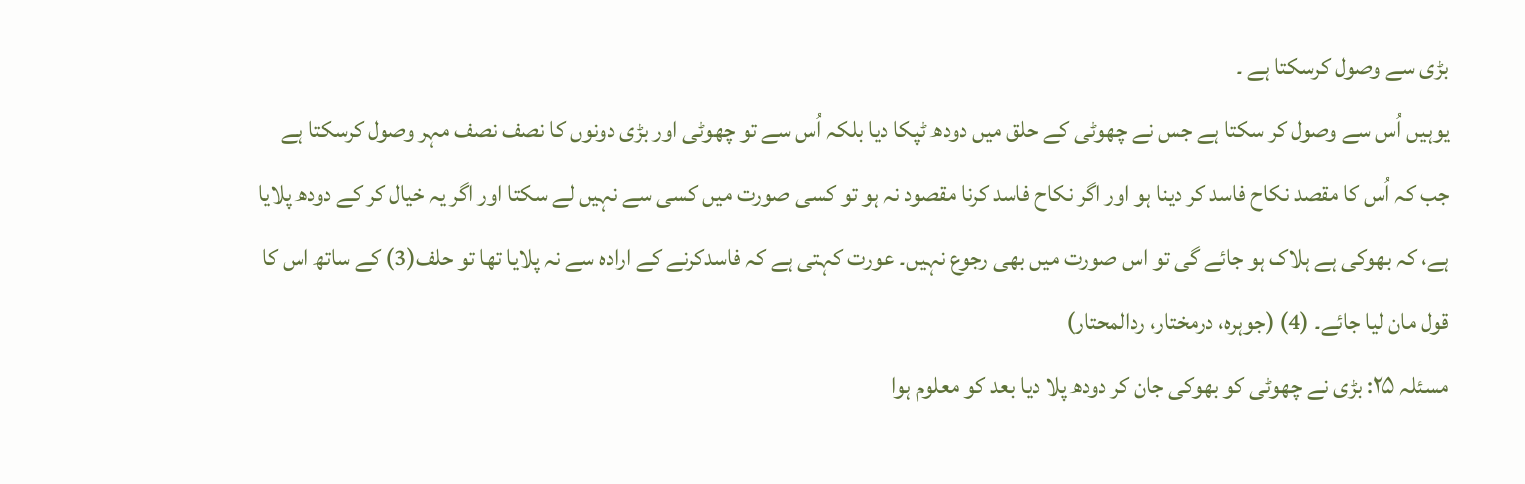بڑی سے وصول کرسکتا ہے ۔
يوہيں اُس سے وصول کر سکتا ہے جس نے چھوٹی کے حلق میں دودھ ٹپکا دیا بلکہ اُس سے تو چھوٹی اور بڑی دونوں کا نصف نصف مہر وصول کرسکتا ہے جب کہ اُس کا مقصد نکاح فاسد کر دینا ہو اور اگر نکاح فاسد کرنا مقصود نہ ہو تو کسی صورت میں کسی سے نہیں لے سکتا اور اگر یہ خیال کر کے دودھ پلایا ہے، کہ بھوکی ہے ہلاک ہو جائے گی تو اس صورت میں بھی رجوع نہیں۔ عورت کہتی ہے کہ فاسدکرنے کے ارادہ سے نہ پلایا تھا تو حلف(3) کے ساتھ اس کا قول مان لیا جائے۔ (4) (جوہرہ، درمختار، ردالمحتار)
مسئلہ ۲۵: بڑی نے چھوٹی کو بھوکی جان کر دودھ پلا دیا بعد کو معلوم ہوا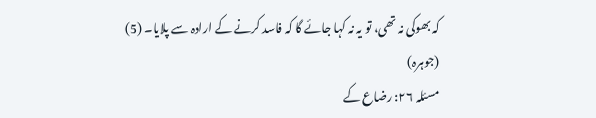کہ بھوکی نہ تھی، تو یہ نہ کہا جائے گا کہ فاسد کرنے کے ارادہ سے پلایا۔ (5) (جوہرہ)
مسئلہ ۲۶: رضاع کے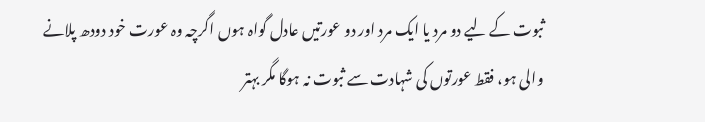ثبوت کے ليے دو مرد یا ایک مرد اور دو عورتیں عادل گواہ ہوں اگرچہ وہ عورت خود دودھ پلانے والی ہو، فقط عورتوں کی شہادت سے ثبوت نہ ہوگا مگر بہتر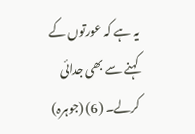یہ ہے کہ عورتوں کے کہنے سے بھی جدائی کرلے۔ (6) (جوہرہ)